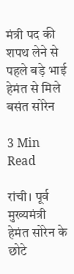मंत्री पद की शपथ लेने से पहले बड़े भाई हेमंत से मिले बसंत सोरेन

3 Min Read

रांची। पूर्व मुख्यमंत्री हेमंत सोरेन के छोटे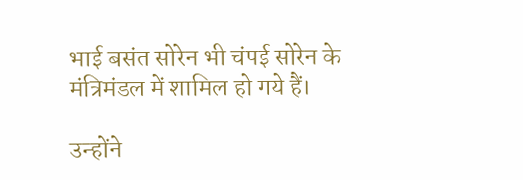भाई बसंत सोरेन भी चंपई सोरेन के मंत्रिमंडल में शामिल हो गये हैं।

उन्होंने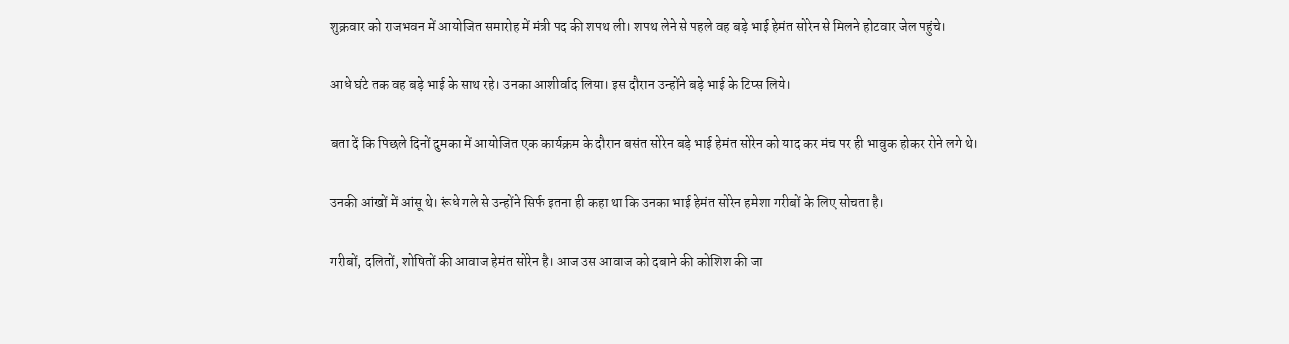शुक्रवार को राजभवन में आयोजित समारोह में मंत्री पद की शपथ ली। शपथ लेने से पहले वह बड़े भाई हेमंत सोरेन से मिलने होटवार जेल पहुंचे।

आधे घंटे तक वह बड़े भाई के साथ रहे। उनका आशीर्वाद लिया। इस दौरान उन्होंने बड़े भाई के टिप्स लिये।

बता दें कि पिछले दिनों दुमका में आयोजित एक कार्यक्रम के दौरान बसंत सोरेन बड़े भाई हेमंत सोरेन को याद कर मंच पर ही भावुक होकर रोने लगे थे।

उनकी आंखों में आंसू थे। रूंधे गले से उन्होंने सिर्फ इतना ही कहा था कि उनका भाई हेमंत सोरेन हमेशा गरीबों के लिए सोचता है।

गरीबों, दलितों, शोषितों की आवाज हेमंत सोरेन है। आज उस आवाज को दबाने की कोशिश की जा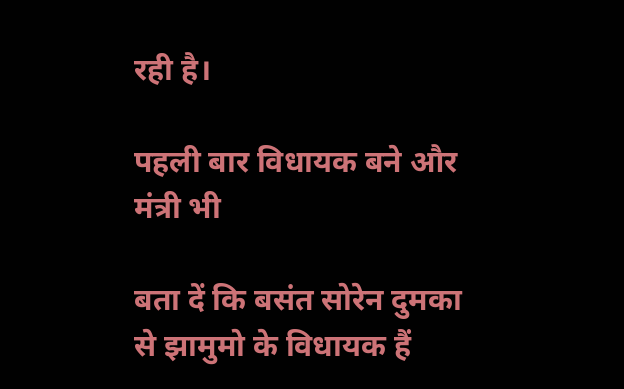रही है।

पहली बार विधायक बने और मंत्री भी

बता दें कि बसंत सोरेन दुमका से झामुमो के विधायक हैं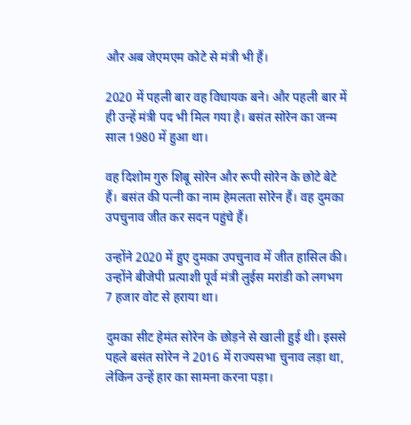और अब जेएमएम कोटे से मंत्री भी हैं।

2020 में पहली बार वह विधायक बने। और पहली बार में ही उन्हें मंत्री पद भी मिल गया है। बसंत सोरेन का जन्म साल 1980 में हुआ था।

वह दिशोम गुरु शिबू सोरेन और रूपी सोरेन के छोटे बेटे हैं। बसंत की पत्नी का नाम हेमलता सोरेन हैं। वह दुमका उपचुनाव जीत कर सदन पहुंचे हैं।

उन्होंने 2020 में हुए दुमका उपचुनाव में जीत हासिल की। उन्होंने बीजेपी प्रत्याशी पूर्व मंत्री लुईस मरांडी को लगभग 7 हजार वोट से हराया था।

दुमका सीट हेमंत सोरेन के छोड़ने से खाली हुई थी। इससे पहले बसंत सोरेन ने 2016 में राज्यसभा चुनाव लड़ा था, लेकिन उन्हें हार का सामना करना पड़ा।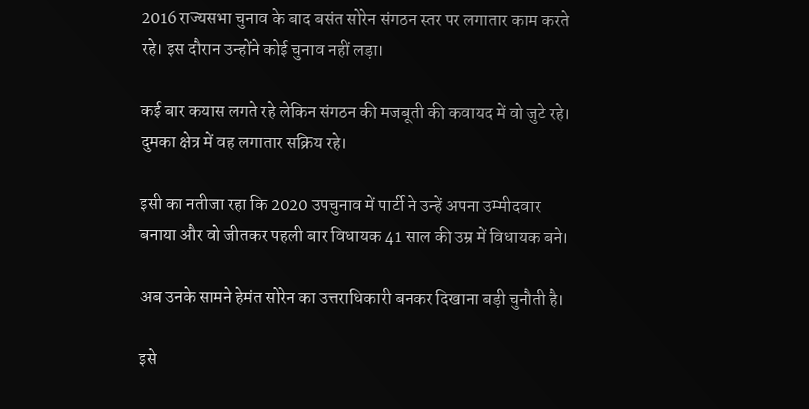2016 राज्यसभा चुनाव के बाद बसंत सोरेन संगठन स्तर पर लगातार काम करते रहे। इस दौरान उन्होंने कोई चुनाव नहीं लड़ा।

कई बार कयास लगते रहे लेकिन संगठन की मजबूती की कवायद में वो जुटे रहे। दुमका क्षेत्र में वह लगातार सक्रिय रहे।

इसी का नतीजा रहा कि 2020 उपचुनाव में पार्टी ने उन्हें अपना उम्मीदवार बनाया और वो जीतकर पहली बार विधायक 41 साल की उम्र में विधायक बने।

अब उनके सामने हेमंत सोरेन का उत्तराधिकारी बनकर दिखाना बड़ी चुनौती है।

इसे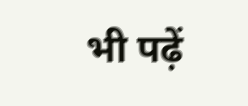भी पढ़ें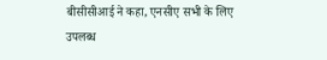बीसीसीआई ने कहा, एनसीए सभी के लिए उपलब्ध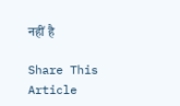नहीं है

Share This Article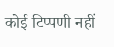कोई टिप्पणी नहीं